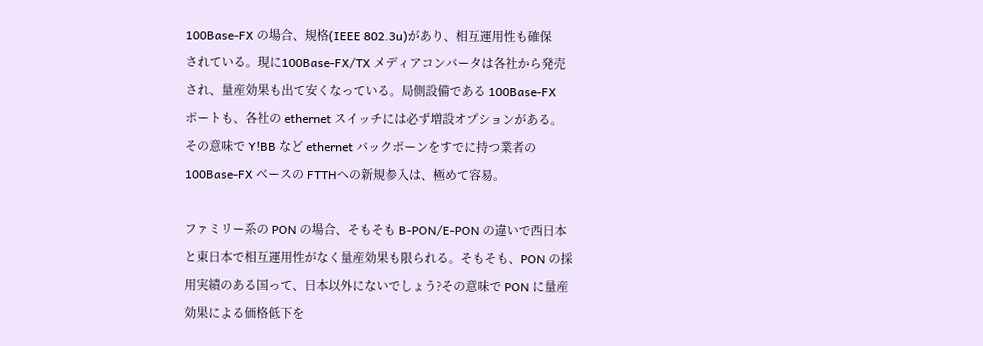100Base-FX の場合、規格(IEEE 802.3u)があり、相互運用性も確保
されている。現に100Base-FX/TX メディアコンバータは各社から発売
され、量産効果も出て安くなっている。局側設備である 100Base-FX
ポートも、各社の ethernet スイッチには必ず増設オプションがある。
その意味で Y!BB など ethernet バックボーンをすでに持つ業者の
100Base-FX ベースの FTTHへの新規参入は、極めて容易。

ファミリー系の PON の場合、そもそも B-PON/E-PON の違いで西日本
と東日本で相互運用性がなく量産効果も限られる。そもそも、PON の採
用実績のある国って、日本以外にないでしょう?その意味で PON に量産
効果による価格低下を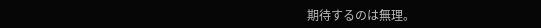期待するのは無理。